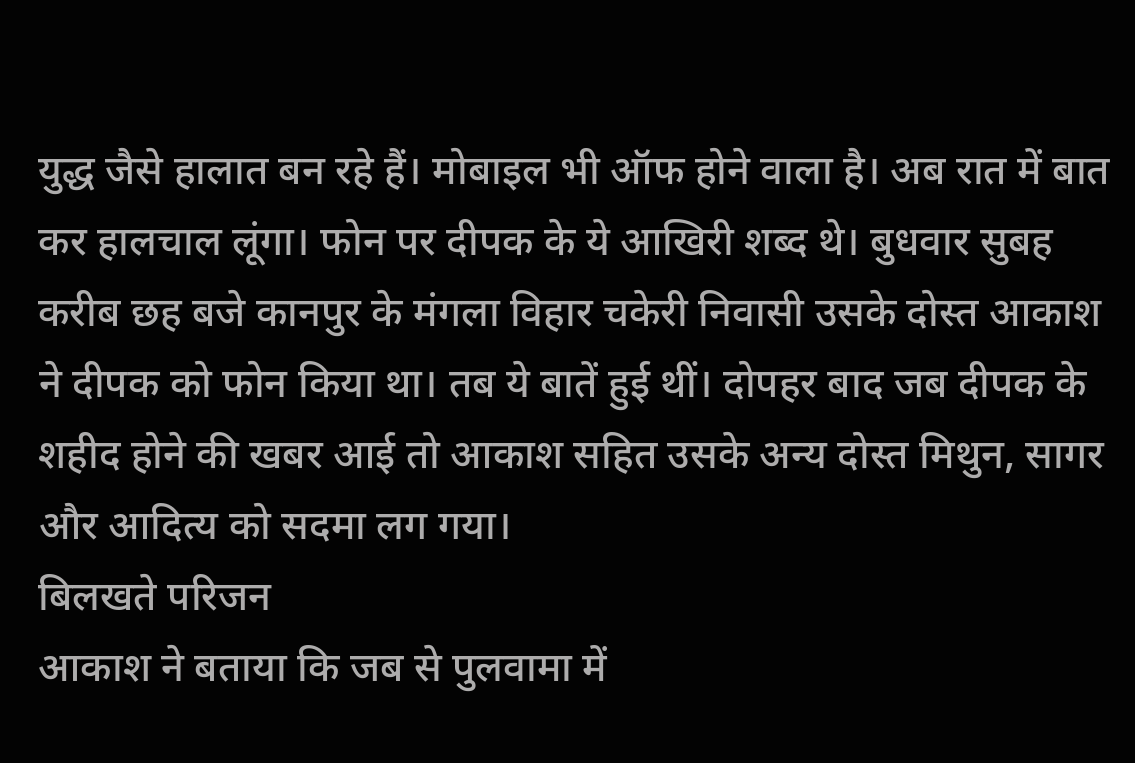युद्ध जैसे हालात बन रहे हैं। मोबाइल भी ऑफ होने वाला है। अब रात में बात कर हालचाल लूंगा। फोन पर दीपक के ये आखिरी शब्द थे। बुधवार सुबह करीब छह बजे कानपुर के मंगला विहार चकेरी निवासी उसके दोस्त आकाश ने दीपक को फोन किया था। तब ये बातें हुई थीं। दोपहर बाद जब दीपक के शहीद होने की खबर आई तो आकाश सहित उसके अन्य दोस्त मिथुन, सागर और आदित्य को सदमा लग गया।
बिलखते परिजन
आकाश ने बताया कि जब से पुलवामा में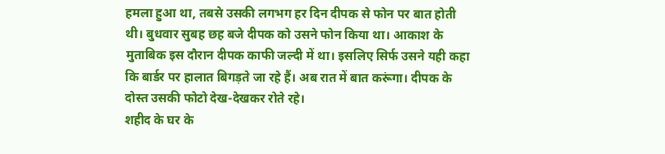हमला हुआ था, तबसे उसकी लगभग हर दिन दीपक से फोन पर बात होती थी। बुधवार सुबह छह बजे दीपक को उसने फोन किया था। आकाश के मुताबिक इस दौरान दीपक काफी जल्दी में था। इसलिए सिर्फ उसने यही कहा कि बार्डर पर हालात बिगड़ते जा रहे हैं। अब रात में बात करूंगा। दीपक के दोस्त उसकी फोटो देख-देखकर रोते रहे।
शहीद के घर के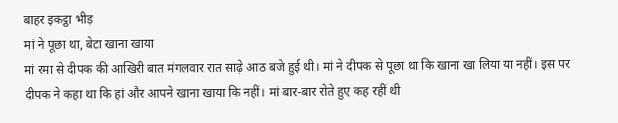बाहर इकट्ठा भीड़
मां ने पूछा था, बेटा खाना खाया
मां रमा से दीपक की आखिरी बात मंगलवार रात साढ़े आठ बजे हुई थी। मां ने दीपक से पूछा था कि खाना खा लिया या नहीं। इस पर दीपक ने कहा था कि हां और आपने खाना खाया कि नहीं। मां बार-बार रोते हुए कह रहीं थी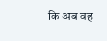कि अब वह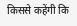किससे कहेंगी कि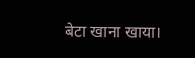बेटा खाना खाया।